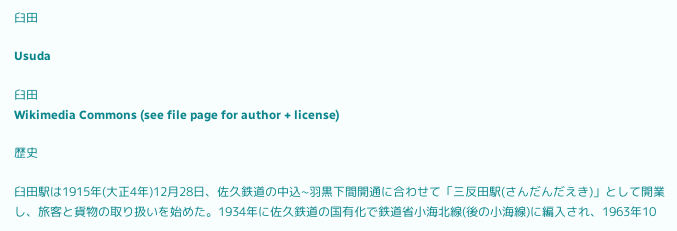臼田

Usuda

臼田
Wikimedia Commons (see file page for author + license)

歴史

臼田駅は1915年(大正4年)12月28日、佐久鉄道の中込~羽黒下間開通に合わせて「三反田駅(さんだんだえき)」として開業し、旅客と貨物の取り扱いを始めた。1934年に佐久鉄道の国有化で鉄道省小海北線(後の小海線)に編入され、1963年10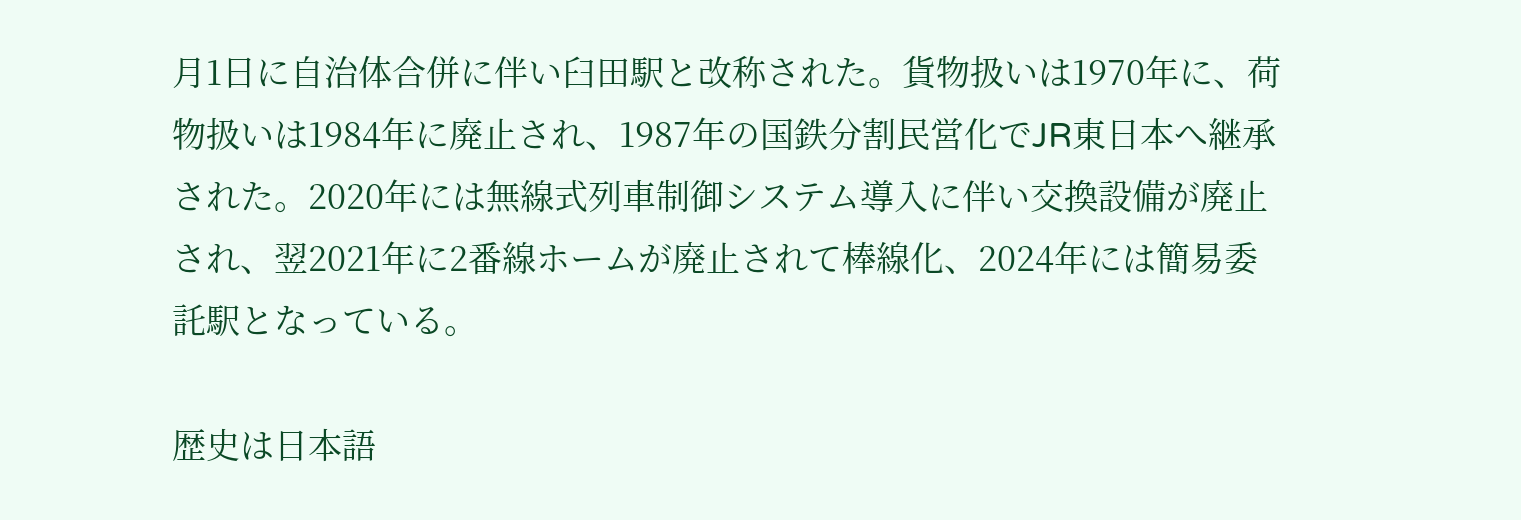月1日に自治体合併に伴い臼田駅と改称された。貨物扱いは1970年に、荷物扱いは1984年に廃止され、1987年の国鉄分割民営化でJR東日本へ継承された。2020年には無線式列車制御システム導入に伴い交換設備が廃止され、翌2021年に2番線ホームが廃止されて棒線化、2024年には簡易委託駅となっている。

歴史は日本語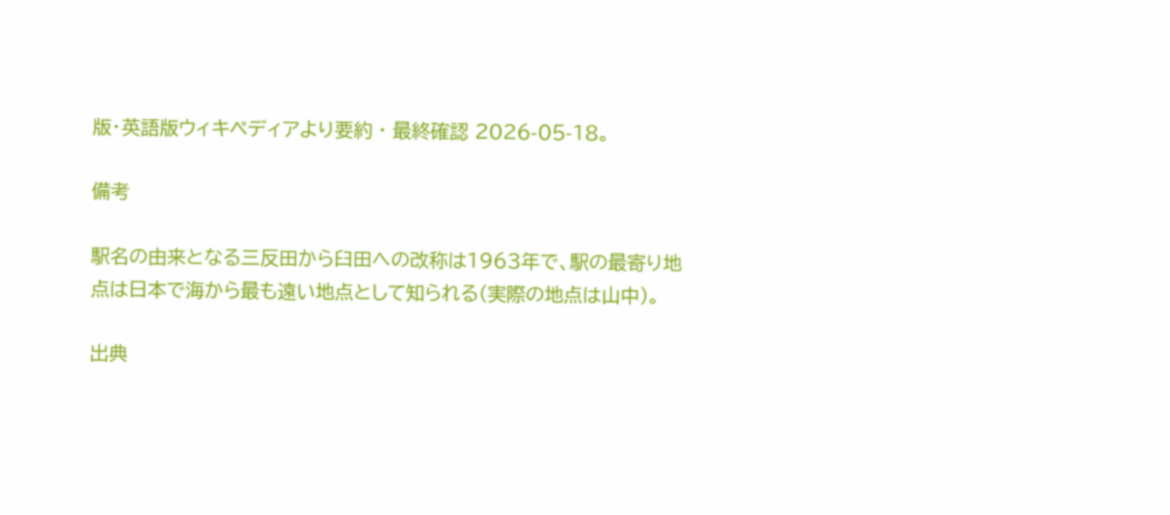版・英語版ウィキペディアより要約 · 最終確認 2026-05-18。

備考

駅名の由来となる三反田から臼田への改称は1963年で、駅の最寄り地点は日本で海から最も遠い地点として知られる(実際の地点は山中)。

出典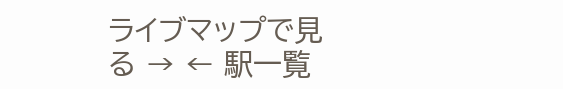ライブマップで見る → ← 駅一覧